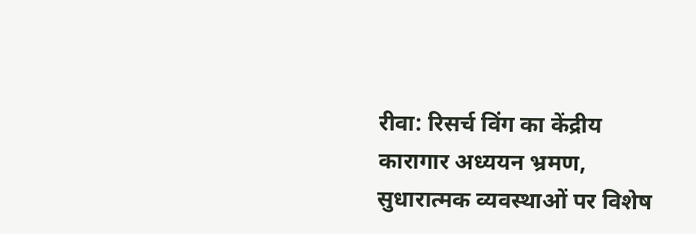रीवा: रिसर्च विंग का केंद्रीय कारागार अध्ययन भ्रमण, सुधारात्मक व्यवस्थाओं पर विशेष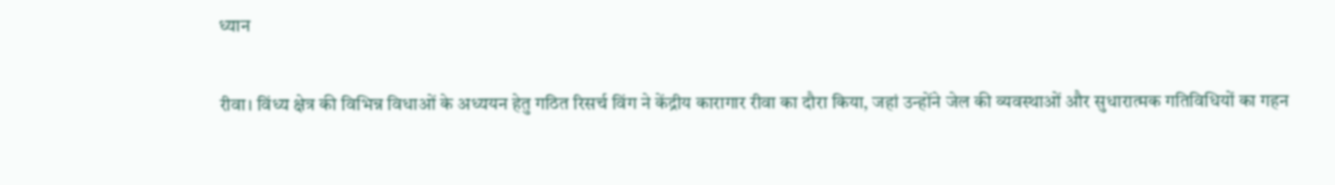ध्यान

रीवा। विंध्य क्षेत्र की विभिन्न विधाओं के अध्ययन हेतु गठित रिसर्च विंग ने केंद्रीय कारागार रीवा का दौरा किया, जहां उन्होंने जेल की व्यवस्थाओं और सुधारात्मक गतिविधियों का गहन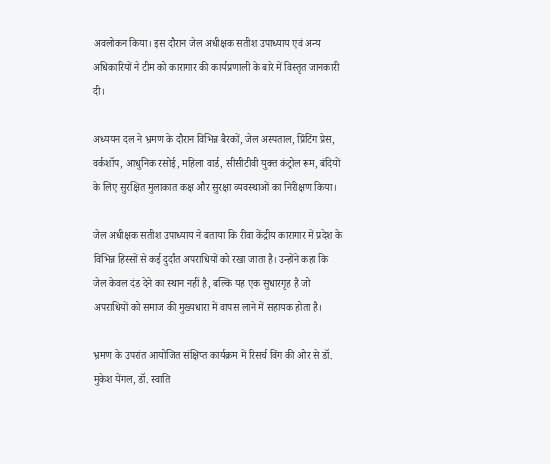अवलोकन किया। इस दौरान जेल अधीक्षक सतीश उपाध्याय एवं अन्य अधिकारियों ने टीम को कारागार की कार्यप्रणाली के बारे में विस्तृत जानकारी दी।

अध्ययन दल ने भ्रमण के दौरान विभिन्न बैरकों, जेल अस्पताल, प्रिंटिंग प्रेस, वर्कशॉप, आधुनिक रसोई, महिला वार्ड, सीसीटीवी युक्त कंट्रोल रूम, बंदियों के लिए सुरक्षित मुलाकात कक्ष और सुरक्षा व्यवस्थाओं का निरीक्षण किया।

जेल अधीक्षक सतीश उपाध्याय ने बताया कि रीवा केंद्रीय कारागार में प्रदेश के विभिन्न हिस्सों से कई दुर्दांत अपराधियों को रखा जाता है। उन्होंने कहा कि जेल केवल दंड देने का स्थान नहीं है, बल्कि यह एक सुधारगृह है जो अपराधियों को समाज की मुख्यधारा में वापस लाने में सहायक होता है।

भ्रमण के उपरांत आयोजित संक्षिप्त कार्यक्रम में रिसर्च विंग की ओर से डॉ. मुकेश येंगल, डॉ. स्वाति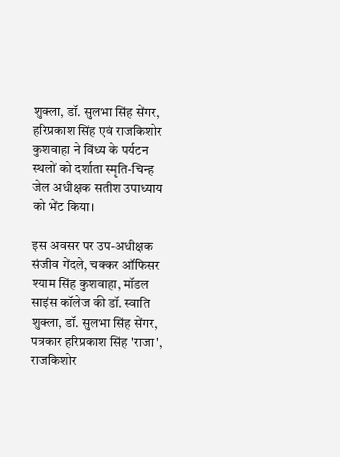शुक्ला, डॉ. सुलभा सिंह सेंगर, हरिप्रकाश सिंह एवं राजकिशोर कुशवाहा ने विंध्य के पर्यटन स्थलों को दर्शाता स्मृति-चिन्ह जेल अधीक्षक सतीश उपाध्याय को भेंट किया।

इस अवसर पर उप-अधीक्षक संजीव गेंदले, चक्कर ऑफिसर श्याम सिंह कुशवाहा, मॉडल साइंस कॉलेज की डॉ. स्वाति शुक्ला, डॉ. सुलभा सिंह सेंगर, पत्रकार हरिप्रकाश सिंह 'राजा', राजकिशोर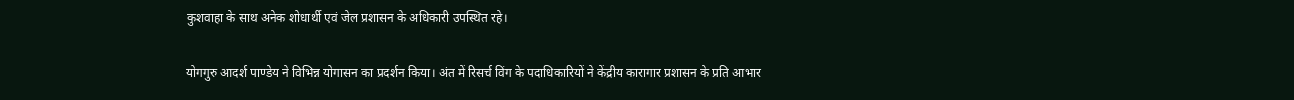कुशवाहा के साथ अनेक शोधार्थी एवं जेल प्रशासन के अधिकारी उपस्थित रहे।

योगगुरु आदर्श पाण्डेय ने विभिन्न योगासन का प्रदर्शन किया। अंत में रिसर्च विंग के पदाधिकारियों ने केंद्रीय कारागार प्रशासन के प्रति आभार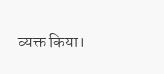व्यक्त किया।